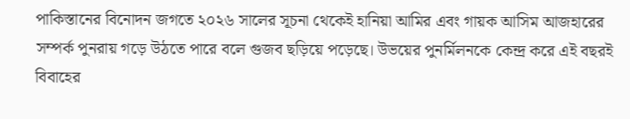পাকিস্তানের বিনোদন জগতে ২০২৬ সালের সূচনা থেকেই হানিয়া আমির এবং গায়ক আসিম আজহারের সম্পর্ক পুনরায় গড়ে উঠতে পারে বলে গুজব ছড়িয়ে পড়েছে। উভয়ের পুনর্মিলনকে কেন্দ্র করে এই বছরই বিবাহের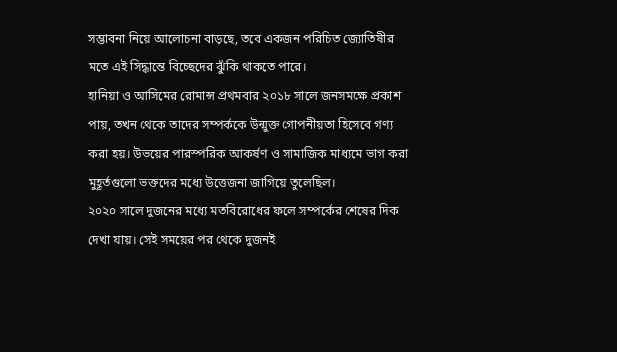সম্ভাবনা নিয়ে আলোচনা বাড়ছে, তবে একজন পরিচিত জ্যোতিষীর মতে এই সিদ্ধান্তে বিচ্ছেদের ঝুঁকি থাকতে পারে।
হানিয়া ও আসিমের রোমান্স প্রথমবার ২০১৮ সালে জনসমক্ষে প্রকাশ পায়, তখন থেকে তাদের সম্পর্ককে উন্মুক্ত গোপনীয়তা হিসেবে গণ্য করা হয়। উভয়ের পারস্পরিক আকর্ষণ ও সামাজিক মাধ্যমে ভাগ করা মুহূর্তগুলো ভক্তদের মধ্যে উত্তেজনা জাগিয়ে তুলেছিল।
২০২০ সালে দুজনের মধ্যে মতবিরোধের ফলে সম্পর্কের শেষের দিক দেখা যায়। সেই সময়ের পর থেকে দুজনই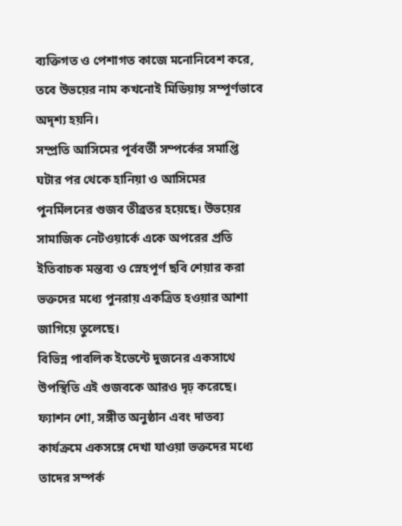ব্যক্তিগত ও পেশাগত কাজে মনোনিবেশ করে, তবে উভয়ের নাম কখনোই মিডিয়ায় সম্পূর্ণভাবে অদৃশ্য হয়নি।
সম্প্রতি আসিমের পূর্ববর্তী সম্পর্কের সমাপ্তি ঘটার পর থেকে হানিয়া ও আসিমের পুনর্মিলনের গুজব তীব্রতর হয়েছে। উভয়ের সামাজিক নেটওয়ার্কে একে অপরের প্রতি ইতিবাচক মন্তব্য ও স্নেহপূর্ণ ছবি শেয়ার করা ভক্তদের মধ্যে পুনরায় একত্রিত হওয়ার আশা জাগিয়ে তুলেছে।
বিভিন্ন পাবলিক ইভেন্টে দুজনের একসাথে উপস্থিতি এই গুজবকে আরও দৃঢ় করেছে। ফ্যাশন শো, সঙ্গীত অনুষ্ঠান এবং দাতব্য কার্যক্রমে একসঙ্গে দেখা যাওয়া ভক্তদের মধ্যে তাদের সম্পর্ক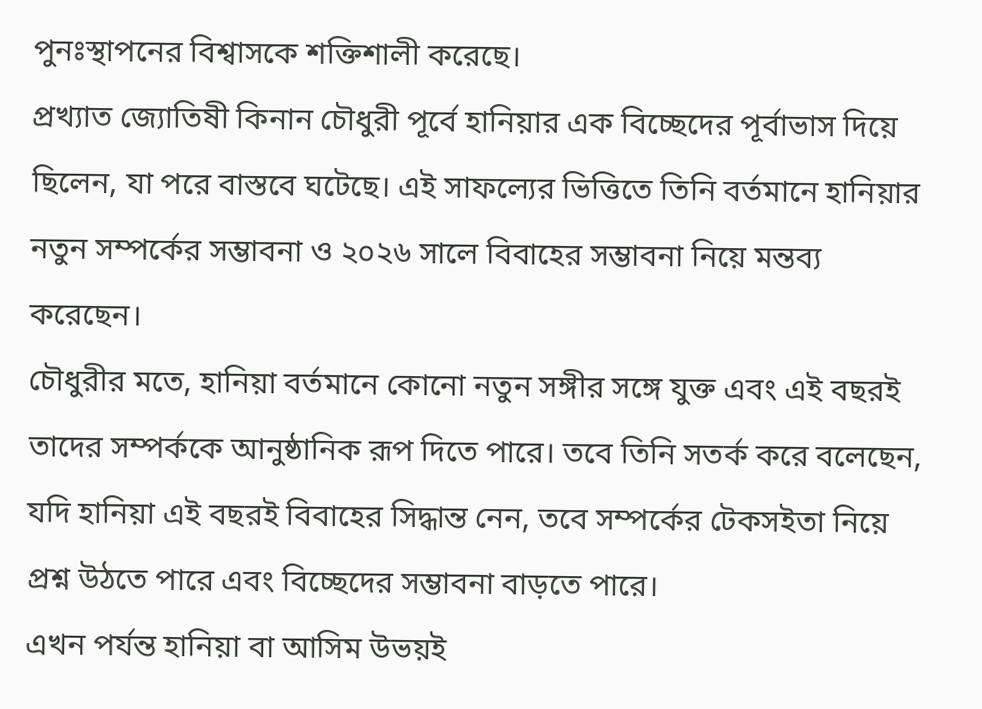পুনঃস্থাপনের বিশ্বাসকে শক্তিশালী করেছে।
প্রখ্যাত জ্যোতিষী কিনান চৌধুরী পূর্বে হানিয়ার এক বিচ্ছেদের পূর্বাভাস দিয়ে ছিলেন, যা পরে বাস্তবে ঘটেছে। এই সাফল্যের ভিত্তিতে তিনি বর্তমানে হানিয়ার নতুন সম্পর্কের সম্ভাবনা ও ২০২৬ সালে বিবাহের সম্ভাবনা নিয়ে মন্তব্য করেছেন।
চৌধুরীর মতে, হানিয়া বর্তমানে কোনো নতুন সঙ্গীর সঙ্গে যুক্ত এবং এই বছরই তাদের সম্পর্ককে আনুষ্ঠানিক রূপ দিতে পারে। তবে তিনি সতর্ক করে বলেছেন, যদি হানিয়া এই বছরই বিবাহের সিদ্ধান্ত নেন, তবে সম্পর্কের টেকসইতা নিয়ে প্রশ্ন উঠতে পারে এবং বিচ্ছেদের সম্ভাবনা বাড়তে পারে।
এখন পর্যন্ত হানিয়া বা আসিম উভয়ই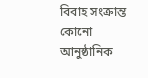বিবাহ সংক্রান্ত কোনো আনুষ্ঠানিক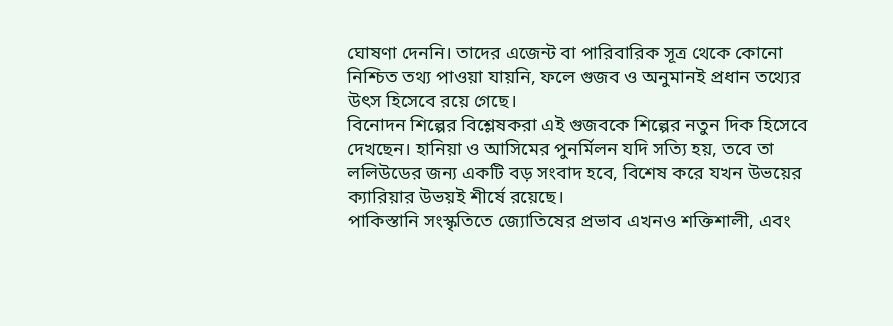ঘোষণা দেননি। তাদের এজেন্ট বা পারিবারিক সূত্র থেকে কোনো নিশ্চিত তথ্য পাওয়া যায়নি, ফলে গুজব ও অনুমানই প্রধান তথ্যের উৎস হিসেবে রয়ে গেছে।
বিনোদন শিল্পের বিশ্লেষকরা এই গুজবকে শিল্পের নতুন দিক হিসেবে দেখছেন। হানিয়া ও আসিমের পুনর্মিলন যদি সত্যি হয়, তবে তা ললিউডের জন্য একটি বড় সংবাদ হবে, বিশেষ করে যখন উভয়ের ক্যারিয়ার উভয়ই শীর্ষে রয়েছে।
পাকিস্তানি সংস্কৃতিতে জ্যোতিষের প্রভাব এখনও শক্তিশালী, এবং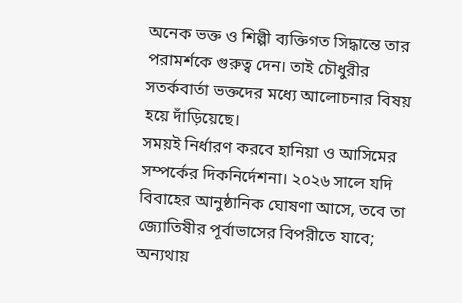অনেক ভক্ত ও শিল্পী ব্যক্তিগত সিদ্ধান্তে তার পরামর্শকে গুরুত্ব দেন। তাই চৌধুরীর সতর্কবার্তা ভক্তদের মধ্যে আলোচনার বিষয় হয়ে দাঁড়িয়েছে।
সময়ই নির্ধারণ করবে হানিয়া ও আসিমের সম্পর্কের দিকনির্দেশনা। ২০২৬ সালে যদি বিবাহের আনুষ্ঠানিক ঘোষণা আসে, তবে তা জ্যোতিষীর পূর্বাভাসের বিপরীতে যাবে; অন্যথায়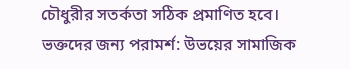চৌধুরীর সতর্কতা সঠিক প্রমাণিত হবে।
ভক্তদের জন্য পরামর্শ: উভয়ের সামাজিক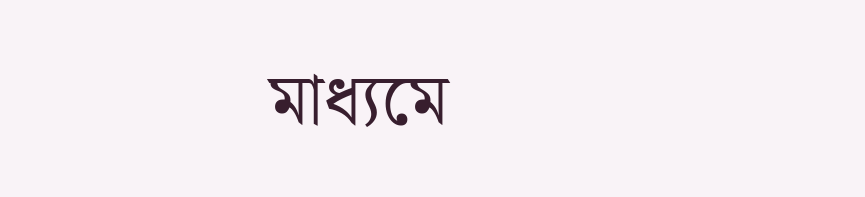মাধ্যমে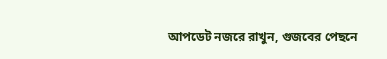আপডেট নজরে রাখুন, গুজবের পেছনে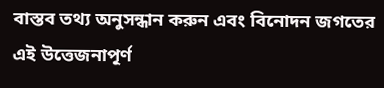বাস্তব তথ্য অনুসন্ধান করুন এবং বিনোদন জগতের এই উত্তেজনাপূর্ণ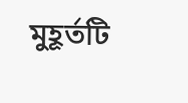মুহূর্তটি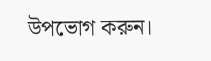উপভোগ করুন।